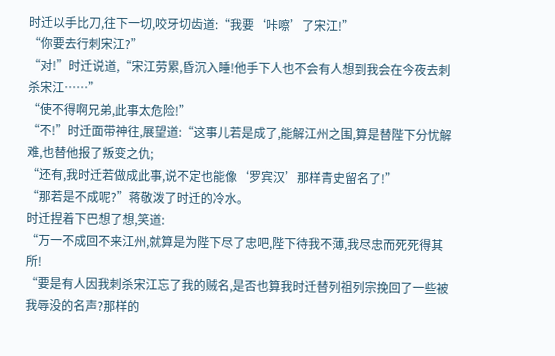时迁以手比刀,往下一切,咬牙切齿道:“我要‘咔嚓’了宋江!”
“你要去行刺宋江?”
“对!”时迁说道,“宋江劳累,昏沉入睡!他手下人也不会有人想到我会在今夜去刺杀宋江……”
“使不得啊兄弟,此事太危险!”
“不!”时迁面带神往,展望道:“这事儿若是成了,能解江州之围,算是替陛下分忧解难,也替他报了叛变之仇;
“还有,我时迁若做成此事,说不定也能像‘罗宾汉’那样青史留名了!”
“那若是不成呢?”蒋敬泼了时迁的冷水。
时迁捏着下巴想了想,笑道:
“万一不成回不来江州,就算是为陛下尽了忠吧,陛下待我不薄,我尽忠而死死得其所!
“要是有人因我刺杀宋江忘了我的贼名,是否也算我时迁替列祖列宗挽回了一些被我辱没的名声?那样的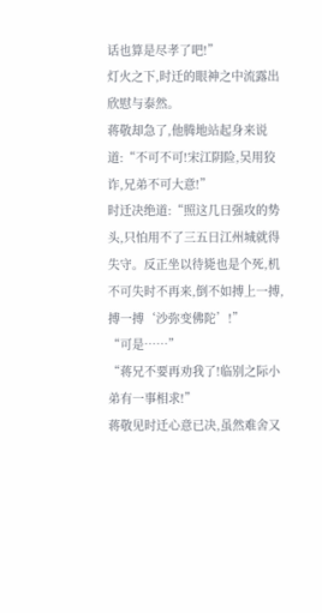话也算是尽孝了吧!”
灯火之下,时迁的眼神之中流露出欣慰与泰然。
蒋敬却急了,他腾地站起身来说道:“不可不可!宋江阴险,吴用狡诈,兄弟不可大意!”
时迁决绝道:“照这几日强攻的势头,只怕用不了三五日江州城就得失守。反正坐以待毙也是个死,机不可失时不再来,倒不如搏上一搏,搏一搏‘沙弥变佛陀’!”
“可是……”
“蒋兄不要再劝我了!临别之际小弟有一事相求!”
蒋敬见时迁心意已决,虽然难舍又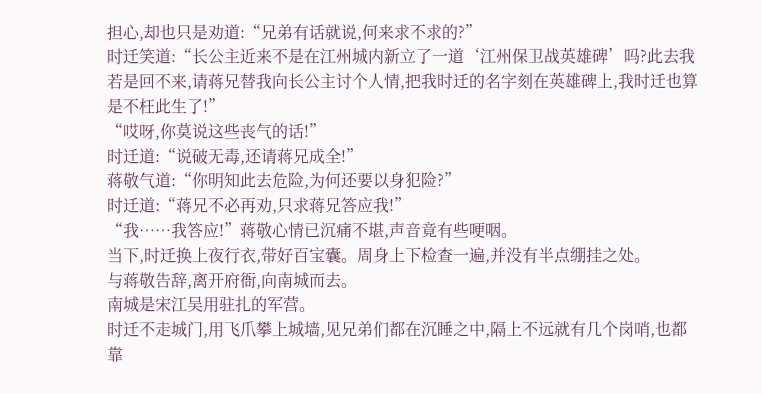担心,却也只是劝道:“兄弟有话就说,何来求不求的?”
时迁笑道:“长公主近来不是在江州城内新立了一道‘江州保卫战英雄碑’吗?此去我若是回不来,请蒋兄替我向长公主讨个人情,把我时迁的名字刻在英雄碑上,我时迁也算是不枉此生了!”
“哎呀,你莫说这些丧气的话!”
时迁道:“说破无毒,还请蒋兄成全!”
蒋敬气道:“你明知此去危险,为何还要以身犯险?”
时迁道:“蒋兄不必再劝,只求蒋兄答应我!”
“我……我答应!”蒋敬心情已沉痛不堪,声音竟有些哽咽。
当下,时迁换上夜行衣,带好百宝囊。周身上下检查一遍,并没有半点绷挂之处。
与蒋敬告辞,离开府衙,向南城而去。
南城是宋江吴用驻扎的军营。
时迁不走城门,用飞爪攀上城墙,见兄弟们都在沉睡之中,隔上不远就有几个岗哨,也都靠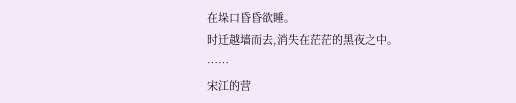在垛口昏昏欲睡。
时迁越墙而去,消失在茫茫的黑夜之中。
……
宋江的营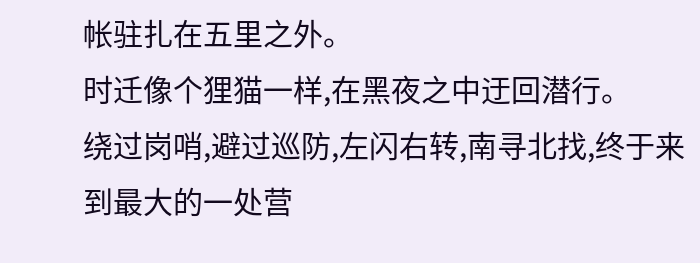帐驻扎在五里之外。
时迁像个狸猫一样,在黑夜之中迂回潜行。
绕过岗哨,避过巡防,左闪右转,南寻北找,终于来到最大的一处营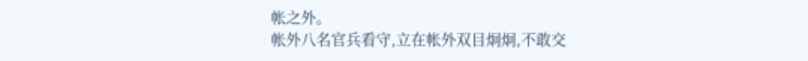帐之外。
帐外八名官兵看守,立在帐外双目炯炯,不敢交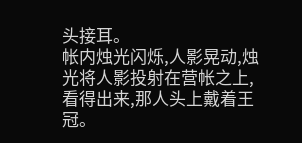头接耳。
帐内烛光闪烁,人影晃动,烛光将人影投射在营帐之上,看得出来,那人头上戴着王冠。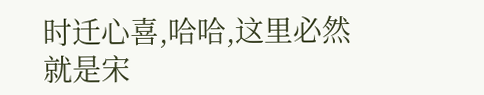时迁心喜,哈哈,这里必然就是宋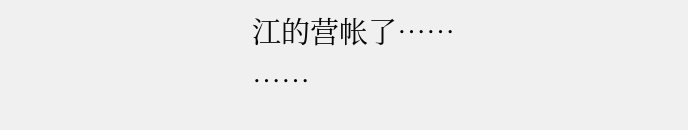江的营帐了……
……